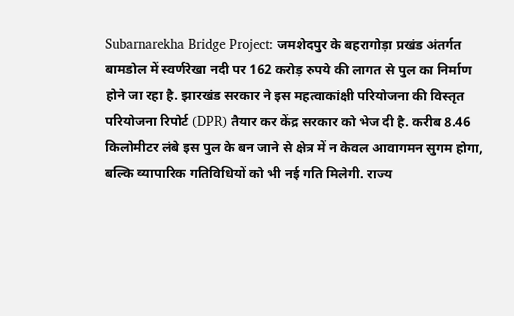Subarnarekha Bridge Project: जमशेदपुर के बहरागोड़ा प्रखंड अंतर्गत बामडोल में स्वर्णरेखा नदी पर 162 करोड़ रुपये की लागत से पुल का निर्माण होने जा रहा है. झारखंड सरकार ने इस महत्वाकांक्षी परियोजना की विस्तृत परियोजना रिपोर्ट (DPR) तैयार कर केंद्र सरकार को भेज दी है. करीब 8.46 किलोमीटर लंबे इस पुल के बन जाने से क्षेत्र में न केवल आवागमन सुगम होगा, बल्कि व्यापारिक गतिविधियों को भी नई गति मिलेगी. राज्य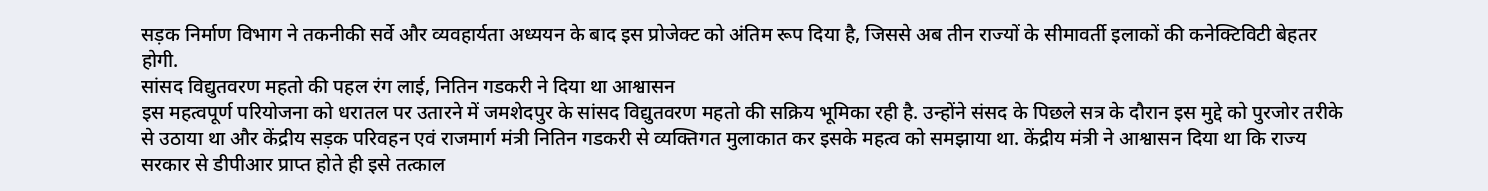सड़क निर्माण विभाग ने तकनीकी सर्वे और व्यवहार्यता अध्ययन के बाद इस प्रोजेक्ट को अंतिम रूप दिया है, जिससे अब तीन राज्यों के सीमावर्ती इलाकों की कनेक्टिविटी बेहतर होगी.
सांसद विद्युतवरण महतो की पहल रंग लाई, नितिन गडकरी ने दिया था आश्वासन
इस महत्वपूर्ण परियोजना को धरातल पर उतारने में जमशेदपुर के सांसद विद्युतवरण महतो की सक्रिय भूमिका रही है. उन्होंने संसद के पिछले सत्र के दौरान इस मुद्दे को पुरजोर तरीके से उठाया था और केंद्रीय सड़क परिवहन एवं राजमार्ग मंत्री नितिन गडकरी से व्यक्तिगत मुलाकात कर इसके महत्व को समझाया था. केंद्रीय मंत्री ने आश्वासन दिया था कि राज्य सरकार से डीपीआर प्राप्त होते ही इसे तत्काल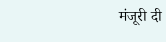मंजूरी दी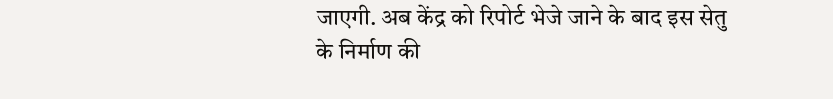जाएगी. अब केंद्र को रिपोर्ट भेजे जाने के बाद इस सेतु के निर्माण की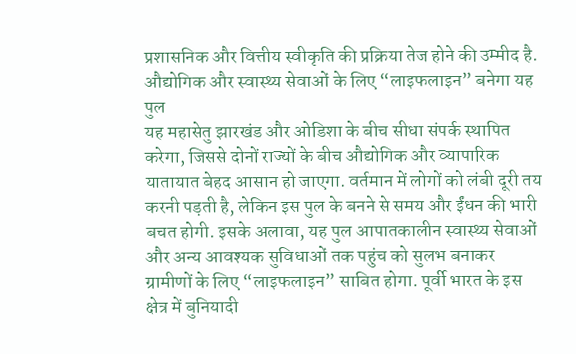प्रशासनिक और वित्तीय स्वीकृति की प्रक्रिया तेज होने की उम्मीद है.
औद्योगिक और स्वास्थ्य सेवाओं के लिए “लाइफलाइन” बनेगा यह पुल
यह महासेतु झारखंड और ओडिशा के बीच सीधा संपर्क स्थापित करेगा, जिससे दोनों राज्यों के बीच औद्योगिक और व्यापारिक यातायात बेहद आसान हो जाएगा. वर्तमान में लोगों को लंबी दूरी तय करनी पड़ती है, लेकिन इस पुल के बनने से समय और ईंधन की भारी बचत होगी. इसके अलावा, यह पुल आपातकालीन स्वास्थ्य सेवाओं और अन्य आवश्यक सुविधाओं तक पहुंच को सुलभ बनाकर ग्रामीणों के लिए “लाइफलाइन” साबित होगा. पूर्वी भारत के इस क्षेत्र में बुनियादी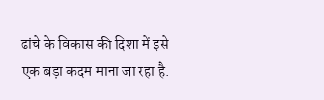ढांचे के विकास की दिशा में इसे एक बड़ा कदम माना जा रहा है.